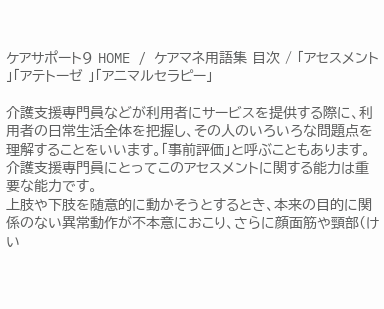ケアサポート9 HOME / ケアマネ用語集 目次 / 「アセスメント 」「アテトーゼ 」「アニマルセラピー」

介護支援専門員などが利用者にサービスを提供する際に、利用者の日常生活全体を把握し、その人のいろいろな問題点を理解することをいいます。「事前評価」と呼ぶこともあります。介護支援専門員にとってこのアセスメントに関する能力は重要な能力です。
上肢や下肢を随意的に動かそうとするとき、本来の目的に関係のない異常動作が不本意におこり、さらに顔面筋や頸部(けい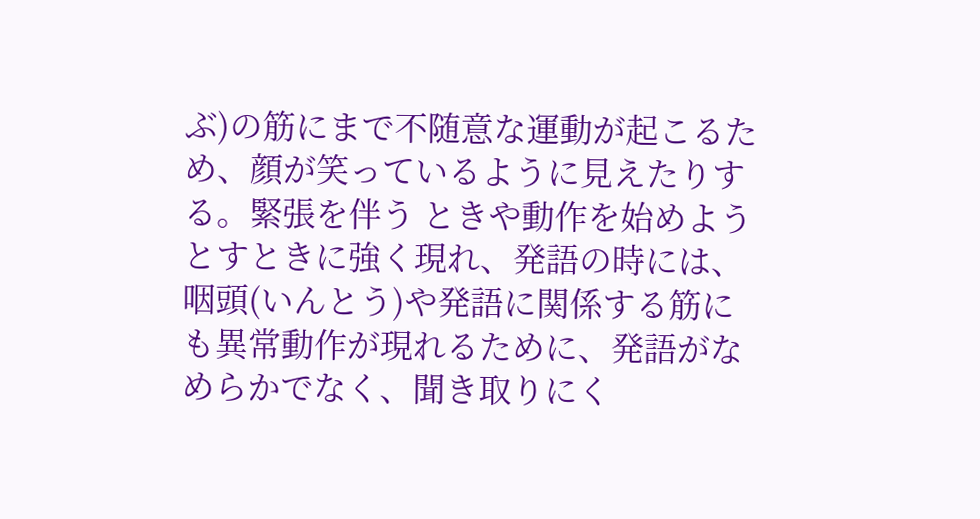ぶ)の筋にまで不随意な運動が起こるため、顔が笑っているように見えたりする。緊張を伴う ときや動作を始めようとすときに強く現れ、発語の時には、咽頭(いんとう)や発語に関係する筋にも異常動作が現れるために、発語がなめらかでなく、聞き取りにく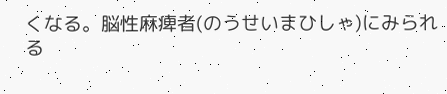くなる。脳性麻痺者(のうせいまひしゃ)にみられる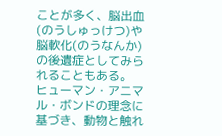ことが多く、脳出血(のうしゅっけつ)や脳軟化(のうなんか)の後遺症としてみられることもある。
ヒューマン・アニマル・ボンドの理念に基づき、動物と触れ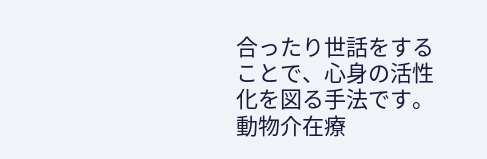合ったり世話をすることで、心身の活性化を図る手法です。 動物介在療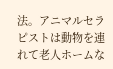法。アニマルセラピストは動物を連れて老人ホームな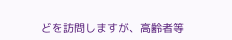どを訪問しますが、高齢者等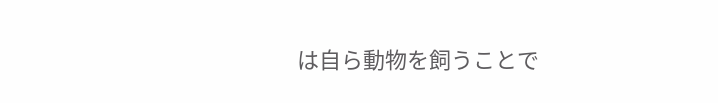は自ら動物を飼うことで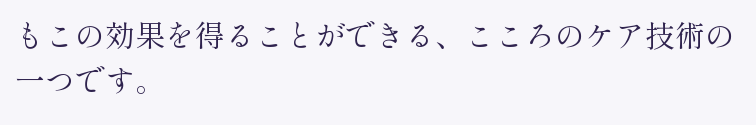もこの効果を得ることができる、こころのケア技術の一つです。